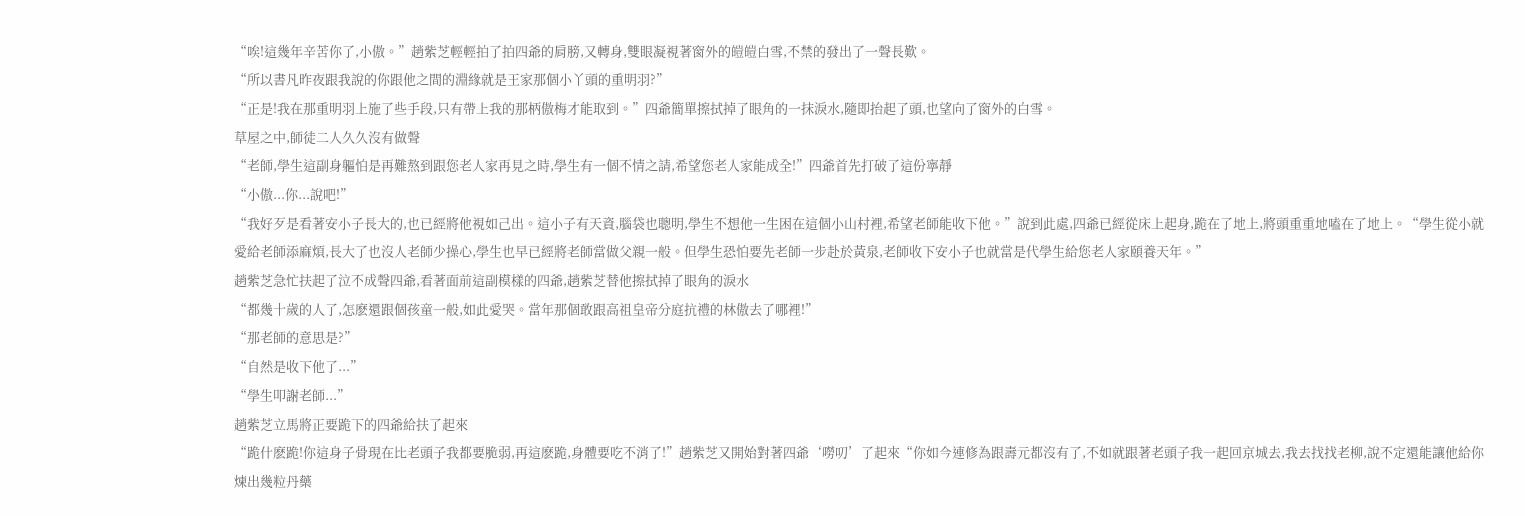“唉!這幾年辛苦你了,小傲。”趙紫芝輕輕拍了拍四爺的肩膀,又轉身,雙眼凝視著窗外的皚皚白雪,不禁的發出了一聲長歎。
“所以書凡昨夜跟我說的你跟他之間的淵緣就是王家那個小丫頭的重明羽?”
“正是!我在那重明羽上施了些手段,只有帶上我的那柄傲梅才能取到。”四爺簡單擦拭掉了眼角的一抹淚水,隨即抬起了頭,也望向了窗外的白雪。
草屋之中,師徒二人久久沒有做聲
“老師,學生這副身軀怕是再難熬到跟您老人家再見之時,學生有一個不情之請,希望您老人家能成全!”四爺首先打破了這份寧靜
“小傲...你...說吧!”
“我好歹是看著安小子長大的,也已經將他視如己出。這小子有天資,腦袋也聰明,學生不想他一生困在這個小山村裡,希望老師能收下他。”說到此處,四爺已經從床上起身,跪在了地上,將頭重重地嗑在了地上。“學生從小就愛給老師添麻煩,長大了也沒人老師少操心,學生也早已經將老師當做父親一般。但學生恐怕要先老師一步赴於黃泉,老師收下安小子也就當是代學生給您老人家頤養天年。”
趙紫芝急忙扶起了泣不成聲四爺,看著面前這副模樣的四爺,趙紫芝替他擦拭掉了眼角的淚水
“都幾十歲的人了,怎麽還跟個孩童一般,如此愛哭。當年那個敢跟高祖皇帝分庭抗禮的林傲去了哪裡!”
“那老師的意思是?”
“自然是收下他了...”
“學生叩謝老師...”
趙紫芝立馬將正要跪下的四爺給扶了起來
“跪什麽跪!你這身子骨現在比老頭子我都要脆弱,再這麽跪,身體要吃不消了!”趙紫芝又開始對著四爺‘嘮叨’了起來“你如今連修為跟壽元都沒有了,不如就跟著老頭子我一起回京城去,我去找找老柳,說不定還能讓他給你煉出幾粒丹藥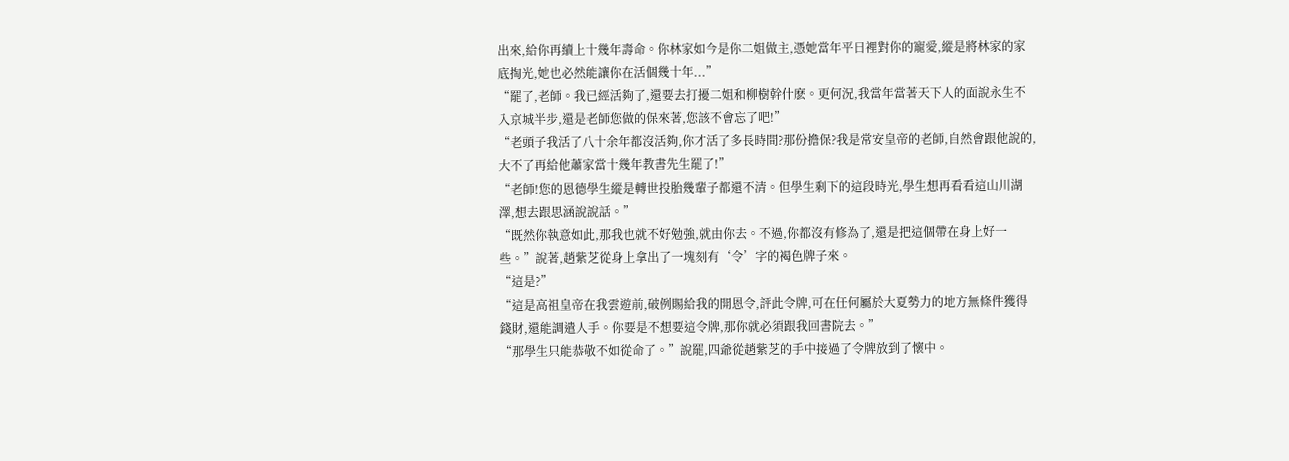出來,給你再續上十幾年壽命。你林家如今是你二姐做主,憑她當年平日裡對你的寵愛,縱是將林家的家底掏光,她也必然能讓你在活個幾十年...”
“罷了,老師。我已經活夠了,還要去打擾二姐和柳樹幹什麽。更何況,我當年當著天下人的面說永生不入京城半步,還是老師您做的保來著,您該不會忘了吧!”
“老頭子我活了八十余年都沒活夠,你才活了多長時間?那份擔保?我是常安皇帝的老師,自然會跟他說的,大不了再給他蕭家當十幾年教書先生罷了!”
“老師!您的恩德學生縱是轉世投胎幾輩子都還不清。但學生剩下的這段時光,學生想再看看這山川湖澤,想去跟思涵說說話。”
“既然你執意如此,那我也就不好勉強,就由你去。不過,你都沒有修為了,還是把這個帶在身上好一些。”說著,趙紫芝從身上拿出了一塊刻有‘令’字的褐色牌子來。
“這是?”
“這是高祖皇帝在我雲遊前,破例賜給我的開恩令,評此令牌,可在任何屬於大夏勢力的地方無條件獲得錢財,還能調遣人手。你要是不想要這令牌,那你就必須跟我回書院去。”
“那學生只能恭敬不如從命了。”說罷,四爺從趙紫芝的手中接過了令牌放到了懷中。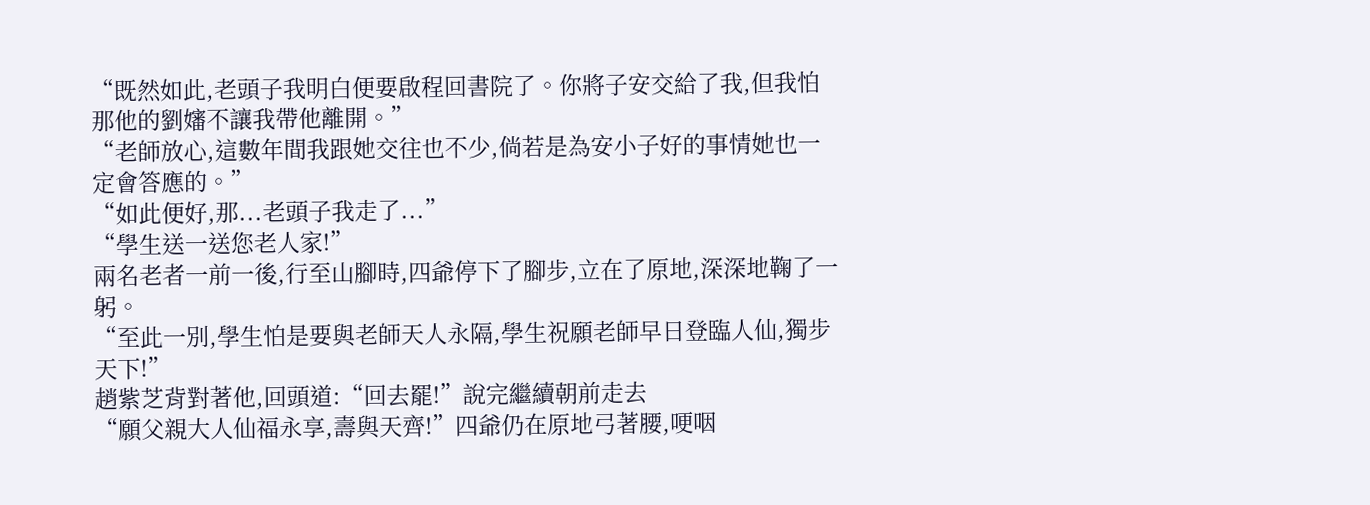“既然如此,老頭子我明白便要啟程回書院了。你將子安交給了我,但我怕那他的劉嬸不讓我帶他離開。”
“老師放心,這數年間我跟她交往也不少,倘若是為安小子好的事情她也一定會答應的。”
“如此便好,那...老頭子我走了...”
“學生送一送您老人家!”
兩名老者一前一後,行至山腳時,四爺停下了腳步,立在了原地,深深地鞠了一躬。
“至此一別,學生怕是要與老師天人永隔,學生祝願老師早日登臨人仙,獨步天下!”
趙紫芝背對著他,回頭道:“回去罷!”說完繼續朝前走去
“願父親大人仙福永享,壽與天齊!”四爺仍在原地弓著腰,哽咽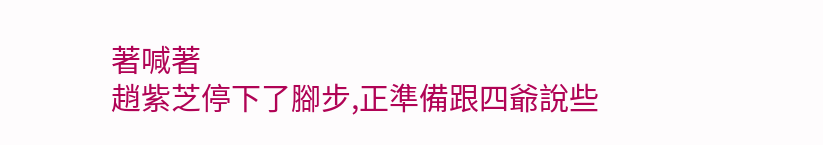著喊著
趙紫芝停下了腳步,正準備跟四爺說些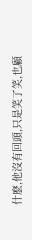什麽,他沒有回頭,只是笑了笑,也顧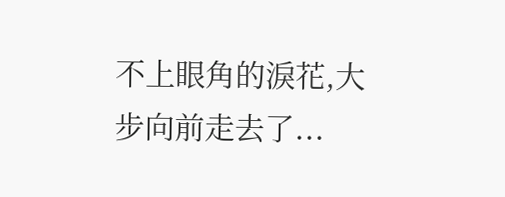不上眼角的淚花,大步向前走去了...